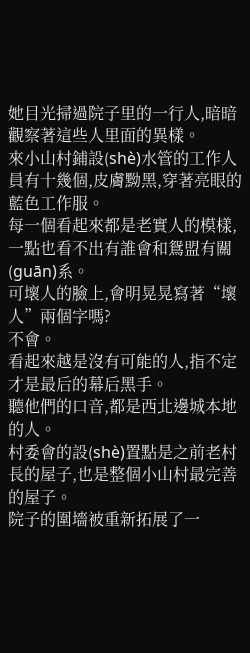她目光掃過院子里的一行人,暗暗觀察著這些人里面的異樣。
來小山村鋪設(shè)水管的工作人員有十幾個,皮膚黝黑,穿著亮眼的藍色工作服。
每一個看起來都是老實人的模樣,一點也看不出有誰會和鴛盟有關(guān)系。
可壞人的臉上,會明晃晃寫著“壞人”兩個字嗎?
不會。
看起來越是沒有可能的人,指不定才是最后的幕后黑手。
聽他們的口音,都是西北邊城本地的人。
村委會的設(shè)置點是之前老村長的屋子,也是整個小山村最完善的屋子。
院子的圍墻被重新拓展了一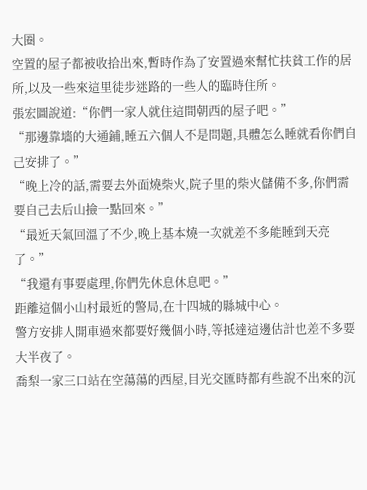大圈。
空置的屋子都被收拾出來,暫時作為了安置過來幫忙扶貧工作的居所,以及一些來這里徒步迷路的一些人的臨時住所。
張宏圖說道:“你們一家人就住這間朝西的屋子吧。”
“那邊靠墻的大通鋪,睡五六個人不是問題,具體怎么睡就看你們自己安排了。”
“晚上冷的話,需要去外面燒柴火,院子里的柴火儲備不多,你們需要自己去后山撿一點回來。”
“最近天氣回溫了不少,晚上基本燒一次就差不多能睡到天亮了。”
“我還有事要處理,你們先休息休息吧。”
距離這個小山村最近的警局,在十四城的縣城中心。
警方安排人開車過來都要好幾個小時,等抵達這邊估計也差不多要大半夜了。
喬梨一家三口站在空蕩蕩的西屋,目光交匯時都有些說不出來的沉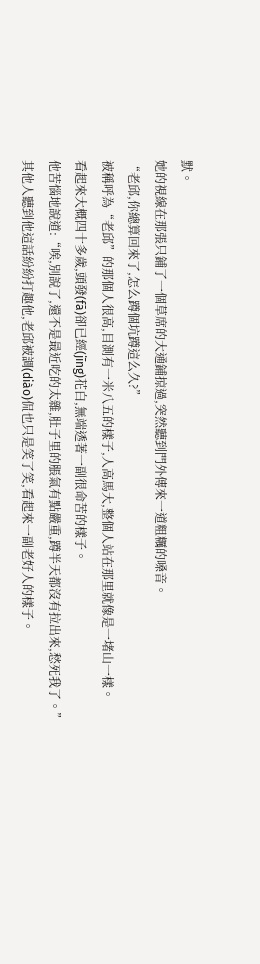默。
她的視線在那張只鋪了一個草席的大通鋪掠過,突然聽到門外傳來一道粗糲的嗓音。
“老邱,你總算回來了,怎么蹲個坑蹲這么久?”
被稱呼為“老邱”的那個人很高,目測有一米八五的樣子,人高馬大,整個人站在那里就像是一堵山一樣。
看起來大概四十多歲,頭發(fā)卻已經(jīng)花白,無端透著一副很命苦的樣子。
他苦惱地說道:“唉,別說了,還不是最近吃的太雜,肚子里的脹氣有點嚴重,蹲半天都沒有拉出來,愁死我了。”
其他人聽到他這話紛紛打趣他,老邱被調(diào)侃也只是笑了笑,看起來一副老好人的樣子。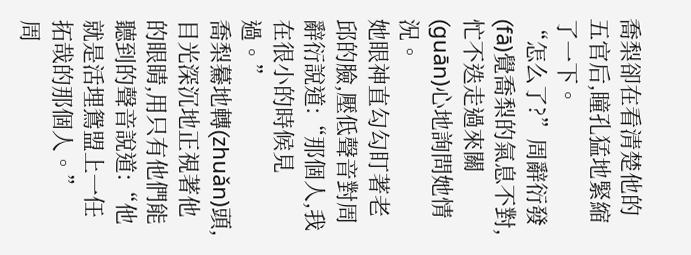喬梨卻在看清楚他的五官后,瞳孔猛地緊縮了一下。
“怎么了?”周辭衍發(fā)覺喬梨的氣息不對,忙不迭走過來關(guān)心地詢問她情況。
她眼神直勾勾盯著老邱的臉,壓低聲音對周辭衍說道:“那個人,我在很小的時候見過。”
喬梨驀地轉(zhuǎn)頭,目光深沉地正視著他的眼睛,用只有他們能聽到的聲音說道:“他就是活埋鴛盟上一任拓哉的那個人。”
周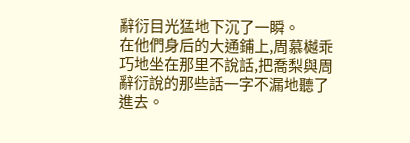辭衍目光猛地下沉了一瞬。
在他們身后的大通鋪上,周慕樾乖巧地坐在那里不說話,把喬梨與周辭衍說的那些話一字不漏地聽了進去。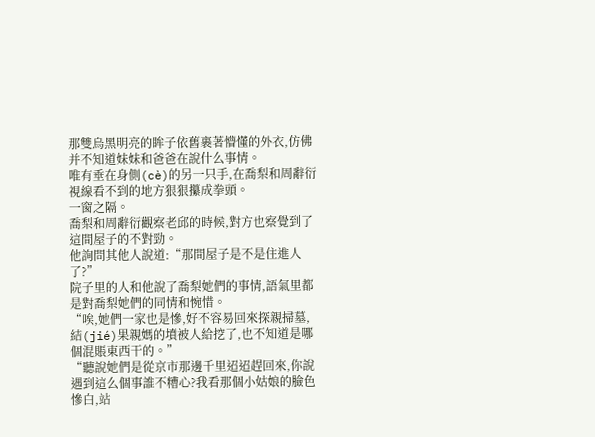那雙烏黑明亮的眸子依舊裹著懵懂的外衣,仿佛并不知道妹妹和爸爸在說什么事情。
唯有垂在身側(cè)的另一只手,在喬梨和周辭衍視線看不到的地方狠狠攥成拳頭。
一窗之隔。
喬梨和周辭衍觀察老邱的時候,對方也察覺到了這間屋子的不對勁。
他詢問其他人說道:“那間屋子是不是住進人了?”
院子里的人和他說了喬梨她們的事情,語氣里都是對喬梨她們的同情和惋惜。
“唉,她們一家也是慘,好不容易回來探親掃墓,結(jié)果親媽的墳被人給挖了,也不知道是哪個混賬東西干的。”
“聽說她們是從京市那邊千里迢迢趕回來,你說遇到這么個事誰不糟心?我看那個小姑娘的臉色慘白,站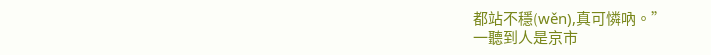都站不穩(wěn),真可憐吶。”
一聽到人是京市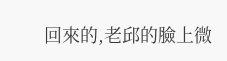回來的,老邱的臉上微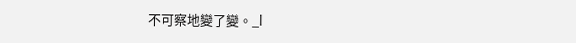不可察地變了變。_l